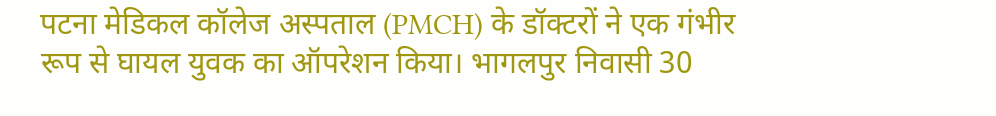पटना मेडिकल कॉलेज अस्पताल (PMCH) के डॉक्टरों ने एक गंभीर रूप से घायल युवक का ऑपरेशन किया। भागलपुर निवासी 30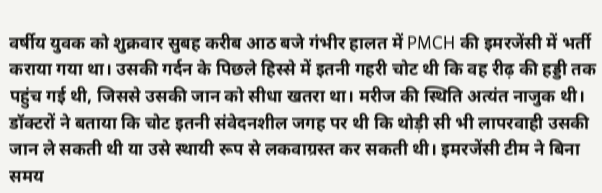वर्षीय युवक को शुक्रवार सुबह करीब आठ बजे गंभीर हालत में PMCH की इमरजेंसी में भर्ती कराया गया था। उसकी गर्दन के पिछले हिस्से में इतनी गहरी चोट थी कि वह रीढ़ की हड्डी तक पहुंच गई थी, जिससे उसकी जान को सीधा खतरा था। मरीज की स्थिति अत्यंत नाजुक थी। डॉक्टरों ने बताया कि चोट इतनी संवेदनशील जगह पर थी कि थोड़ी सी भी लापरवाही उसकी जान ले सकती थी या उसे स्थायी रूप से लकवाग्रस्त कर सकती थी। इमरजेंसी टीम ने बिना समय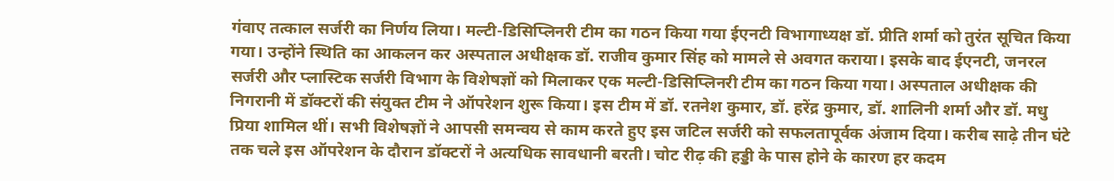गंवाए तत्काल सर्जरी का निर्णय लिया। मल्टी-डिसिप्लिनरी टीम का गठन किया गया ईएनटी विभागाध्यक्ष डॉ. प्रीति शर्मा को तुरंत सूचित किया गया। उन्होंने स्थिति का आकलन कर अस्पताल अधीक्षक डॉ. राजीव कुमार सिंह को मामले से अवगत कराया। इसके बाद ईएनटी, जनरल सर्जरी और प्लास्टिक सर्जरी विभाग के विशेषज्ञों को मिलाकर एक मल्टी-डिसिप्लिनरी टीम का गठन किया गया। अस्पताल अधीक्षक की निगरानी में डॉक्टरों की संयुक्त टीम ने ऑपरेशन शुरू किया। इस टीम में डॉ. रतनेश कुमार, डॉ. हरेंद्र कुमार, डॉ. शालिनी शर्मा और डॉ. मधु प्रिया शामिल थीं। सभी विशेषज्ञों ने आपसी समन्वय से काम करते हुए इस जटिल सर्जरी को सफलतापूर्वक अंजाम दिया। करीब साढ़े तीन घंटे तक चले इस ऑपरेशन के दौरान डॉक्टरों ने अत्यधिक सावधानी बरती। चोट रीढ़ की हड्डी के पास होने के कारण हर कदम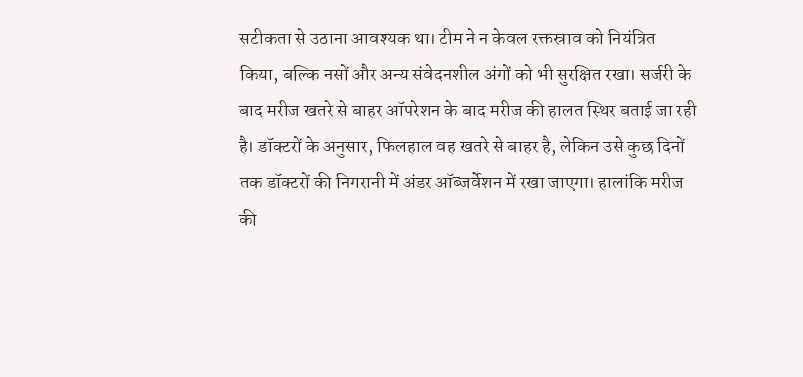सटीकता से उठाना आवश्यक था। टीम ने न केवल रक्तस्राव को नियंत्रित किया, बल्कि नसों और अन्य संवेदनशील अंगों को भी सुरक्षित रखा। सर्जरी के बाद मरीज खतरे से बाहर ऑपरेशन के बाद मरीज की हालत स्थिर बताई जा रही है। डॉक्टरों के अनुसार, फिलहाल वह खतरे से बाहर है, लेकिन उसे कुछ दिनों तक डॉक्टरों की निगरानी में अंडर ऑब्जर्वेशन में रखा जाएगा। हालांकि मरीज की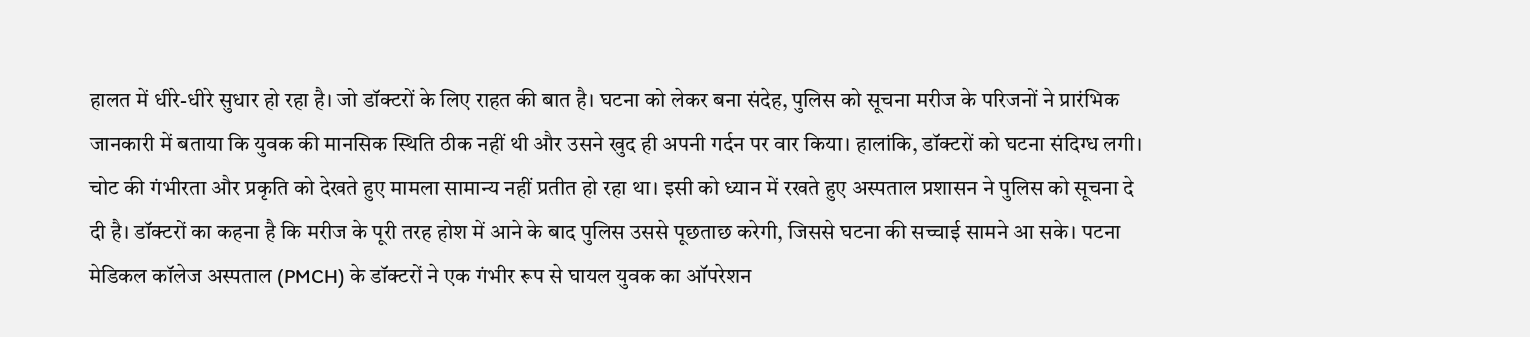हालत में धीरे-धीरे सुधार हो रहा है। जो डॉक्टरों के लिए राहत की बात है। घटना को लेकर बना संदेह, पुलिस को सूचना मरीज के परिजनों ने प्रारंभिक जानकारी में बताया कि युवक की मानसिक स्थिति ठीक नहीं थी और उसने खुद ही अपनी गर्दन पर वार किया। हालांकि, डॉक्टरों को घटना संदिग्ध लगी। चोट की गंभीरता और प्रकृति को देखते हुए मामला सामान्य नहीं प्रतीत हो रहा था। इसी को ध्यान में रखते हुए अस्पताल प्रशासन ने पुलिस को सूचना दे दी है। डॉक्टरों का कहना है कि मरीज के पूरी तरह होश में आने के बाद पुलिस उससे पूछताछ करेगी, जिससे घटना की सच्चाई सामने आ सके। पटना मेडिकल कॉलेज अस्पताल (PMCH) के डॉक्टरों ने एक गंभीर रूप से घायल युवक का ऑपरेशन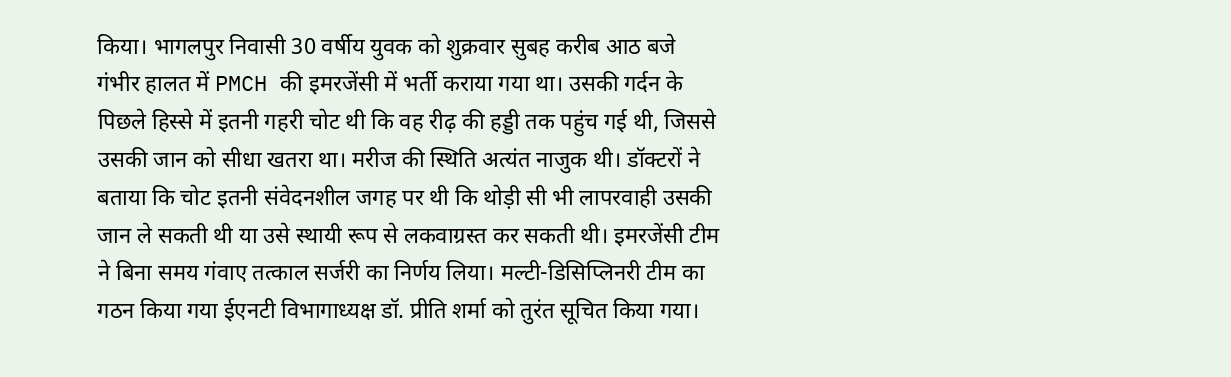किया। भागलपुर निवासी 30 वर्षीय युवक को शुक्रवार सुबह करीब आठ बजे गंभीर हालत में PMCH की इमरजेंसी में भर्ती कराया गया था। उसकी गर्दन के पिछले हिस्से में इतनी गहरी चोट थी कि वह रीढ़ की हड्डी तक पहुंच गई थी, जिससे उसकी जान को सीधा खतरा था। मरीज की स्थिति अत्यंत नाजुक थी। डॉक्टरों ने बताया कि चोट इतनी संवेदनशील जगह पर थी कि थोड़ी सी भी लापरवाही उसकी जान ले सकती थी या उसे स्थायी रूप से लकवाग्रस्त कर सकती थी। इमरजेंसी टीम ने बिना समय गंवाए तत्काल सर्जरी का निर्णय लिया। मल्टी-डिसिप्लिनरी टीम का गठन किया गया ईएनटी विभागाध्यक्ष डॉ. प्रीति शर्मा को तुरंत सूचित किया गया।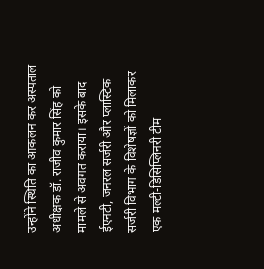उन्होंने स्थिति का आकलन कर अस्पताल अधीक्षक डॉ. राजीव कुमार सिंह को मामले से अवगत कराया। इसके बाद ईएनटी, जनरल सर्जरी और प्लास्टिक सर्जरी विभाग के विशेषज्ञों को मिलाकर एक मल्टी-डिसिप्लिनरी टीम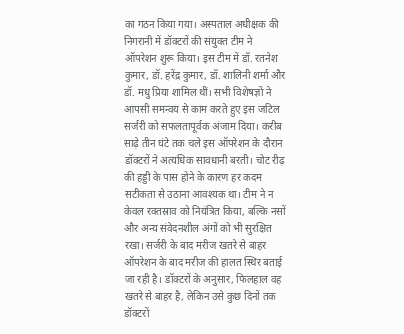का गठन किया गया। अस्पताल अधीक्षक की निगरानी में डॉक्टरों की संयुक्त टीम ने ऑपरेशन शुरू किया। इस टीम में डॉ. रतनेश कुमार, डॉ. हरेंद्र कुमार, डॉ. शालिनी शर्मा और डॉ. मधु प्रिया शामिल थीं। सभी विशेषज्ञों ने आपसी समन्वय से काम करते हुए इस जटिल सर्जरी को सफलतापूर्वक अंजाम दिया। करीब साढ़े तीन घंटे तक चले इस ऑपरेशन के दौरान डॉक्टरों ने अत्यधिक सावधानी बरती। चोट रीढ़ की हड्डी के पास होने के कारण हर कदम सटीकता से उठाना आवश्यक था। टीम ने न केवल रक्तस्राव को नियंत्रित किया, बल्कि नसों और अन्य संवेदनशील अंगों को भी सुरक्षित रखा। सर्जरी के बाद मरीज खतरे से बाहर ऑपरेशन के बाद मरीज की हालत स्थिर बताई जा रही है। डॉक्टरों के अनुसार, फिलहाल वह खतरे से बाहर है, लेकिन उसे कुछ दिनों तक डॉक्टरों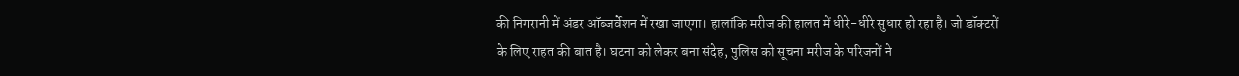की निगरानी में अंडर ऑब्जर्वेशन में रखा जाएगा। हालांकि मरीज की हालत में धीरे-धीरे सुधार हो रहा है। जो डॉक्टरों के लिए राहत की बात है। घटना को लेकर बना संदेह, पुलिस को सूचना मरीज के परिजनों ने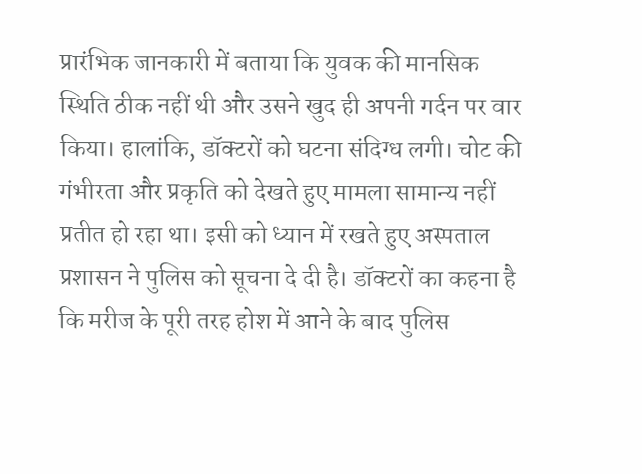प्रारंभिक जानकारी में बताया कि युवक की मानसिक स्थिति ठीक नहीं थी और उसने खुद ही अपनी गर्दन पर वार किया। हालांकि, डॉक्टरों को घटना संदिग्ध लगी। चोट की गंभीरता और प्रकृति को देखते हुए मामला सामान्य नहीं प्रतीत हो रहा था। इसी को ध्यान में रखते हुए अस्पताल प्रशासन ने पुलिस को सूचना दे दी है। डॉक्टरों का कहना है कि मरीज के पूरी तरह होश में आने के बाद पुलिस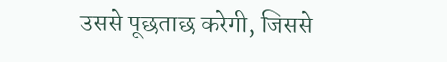उससे पूछताछ करेगी, जिससे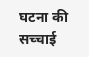घटना की सच्चाई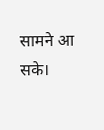सामने आ सके।